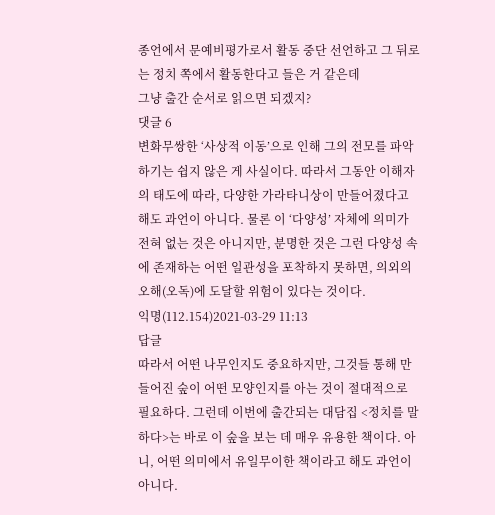종언에서 문예비평가로서 활동 중단 선언하고 그 뒤로는 정치 쪽에서 활동한다고 들은 거 같은데
그냥 출간 순서로 읽으면 되겠지?
댓글 6
변화무쌍한 ‘사상적 이동’으로 인해 그의 전모를 파악하기는 쉽지 않은 게 사실이다. 따라서 그동안 이해자의 태도에 따라, 다양한 가라타니상이 만들어졌다고 해도 과언이 아니다. 물론 이 ‘다양성’ 자체에 의미가 전혀 없는 것은 아니지만, 분명한 것은 그런 다양성 속에 존재하는 어떤 일관성을 포착하지 못하면, 의외의 오해(오독)에 도달할 위험이 있다는 것이다.
익명(112.154)2021-03-29 11:13
답글
따라서 어떤 나무인지도 중요하지만, 그것들 통해 만들어진 숲이 어떤 모양인지를 아는 것이 절대적으로 필요하다. 그런데 이번에 출간되는 대담집 <정치를 말하다>는 바로 이 숲을 보는 데 매우 유용한 책이다. 아니, 어떤 의미에서 유일무이한 책이라고 해도 과언이 아니다.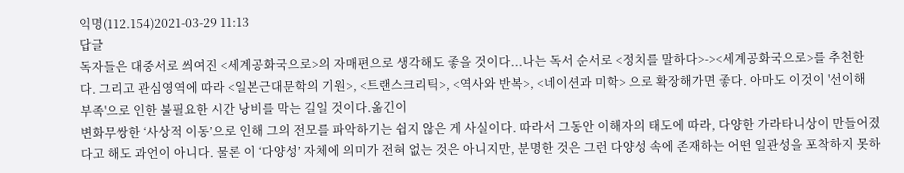익명(112.154)2021-03-29 11:13
답글
독자들은 대중서로 씌여진 <세계공화국으로>의 자매편으로 생각해도 좋을 것이다...나는 독서 순서로 <정치를 말하다>-><세계공화국으로>를 추천한다. 그리고 관심영역에 따라 <일본근대문학의 기원>, <트랜스크리틱>, <역사와 반복>, <네이션과 미학> 으로 확장해가면 좋다. 아마도 이것이 '선이해 부족'으로 인한 불필요한 시간 낭비를 막는 길일 것이다.옮긴이
변화무쌍한 ‘사상적 이동’으로 인해 그의 전모를 파악하기는 쉽지 않은 게 사실이다. 따라서 그동안 이해자의 태도에 따라, 다양한 가라타니상이 만들어졌다고 해도 과언이 아니다. 물론 이 ‘다양성’ 자체에 의미가 전혀 없는 것은 아니지만, 분명한 것은 그런 다양성 속에 존재하는 어떤 일관성을 포착하지 못하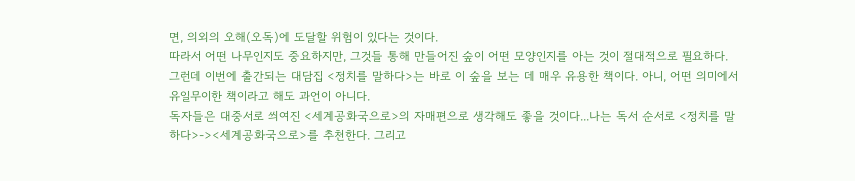면, 의외의 오해(오독)에 도달할 위험이 있다는 것이다.
따라서 어떤 나무인지도 중요하지만, 그것들 통해 만들어진 숲이 어떤 모양인지를 아는 것이 절대적으로 필요하다. 그런데 이번에 출간되는 대담집 <정치를 말하다>는 바로 이 숲을 보는 데 매우 유용한 책이다. 아니, 어떤 의미에서 유일무이한 책이라고 해도 과언이 아니다.
독자들은 대중서로 씌여진 <세계공화국으로>의 자매편으로 생각해도 좋을 것이다...나는 독서 순서로 <정치를 말하다>-><세계공화국으로>를 추천한다. 그리고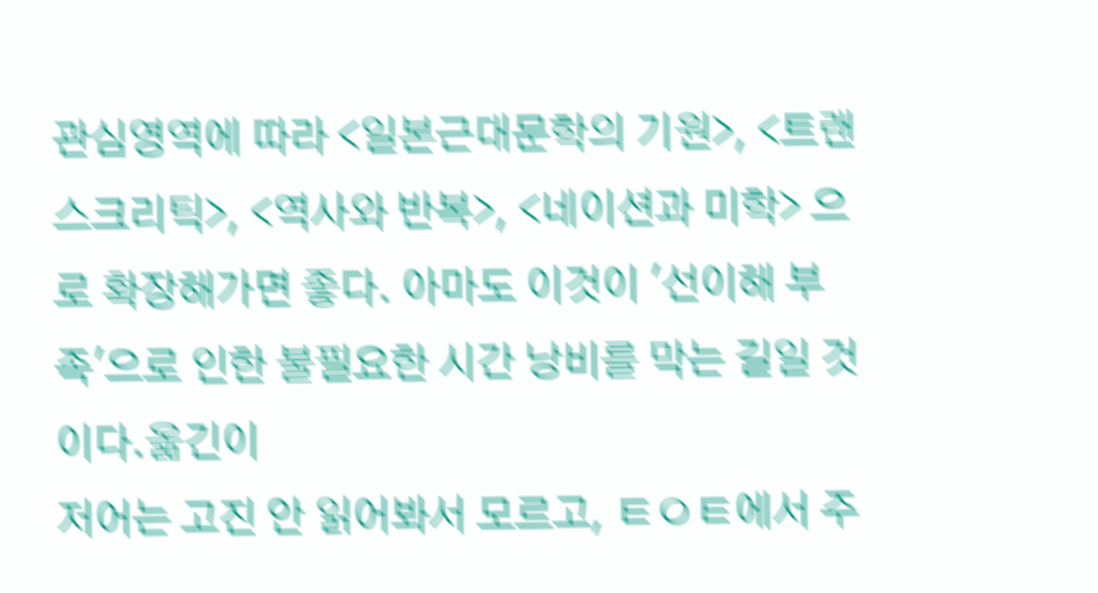관심영역에 따라 <일본근대문학의 기원>, <트랜스크리틱>, <역사와 반복>, <네이션과 미학> 으로 확장해가면 좋다. 아마도 이것이 '선이해 부족'으로 인한 불필요한 시간 낭비를 막는 길일 것이다.옮긴이
저어는 고진 안 읽어봐서 모르고, ㅌㅇㅌ에서 주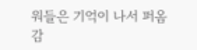워들은 기억이 나서 퍼옴
감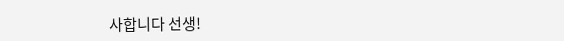사합니다 선생!